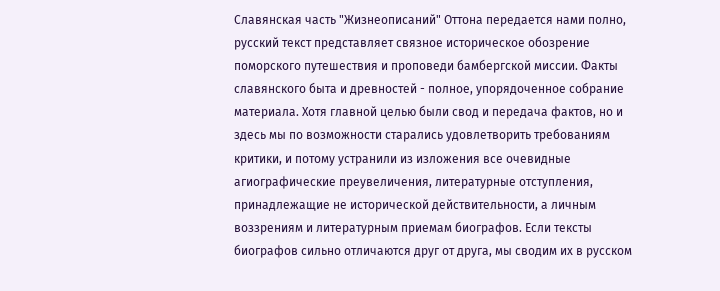Славянская часть "Жизнеописаний" Оттона передается нами полно, русский текст представляет связное историческое обозрение поморского путешествия и проповеди бамбергской миссии. Факты славянского быта и древностей - полное, упорядоченное собрание материала. Хотя главной целью были свод и передача фактов, но и здесь мы по возможности старались удовлетворить требованиям критики, и потому устранили из изложения все очевидные агиографические преувеличения, литературные отступления, принадлежащие не исторической действительности, а личным воззрениям и литературным приемам биографов. Если тексты биографов сильно отличаются друг от друга, мы сводим их в русском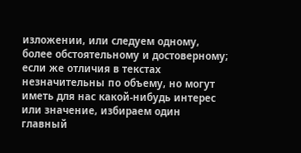изложении, или следуем одному, более обстоятельному и достоверному; если же отличия в текстах незначительны по объему, но могут иметь для нас какой-нибудь интерес или значение, избираем один главный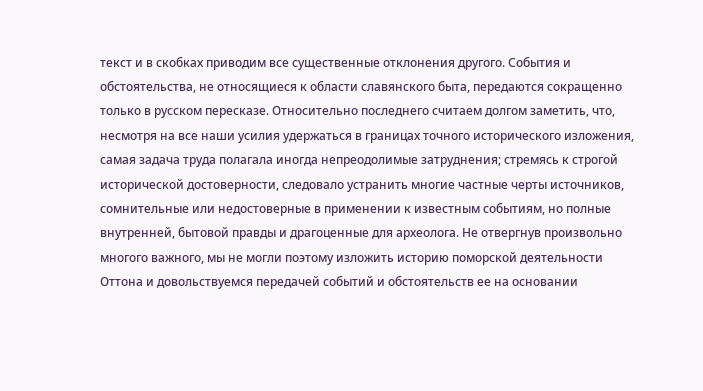текст и в скобках приводим все существенные отклонения другого. События и обстоятельства, не относящиеся к области славянского быта, передаются сокращенно только в русском пересказе. Относительно последнего считаем долгом заметить, что, несмотря на все наши усилия удержаться в границах точного исторического изложения, самая задача труда полагала иногда непреодолимые затруднения; стремясь к строгой исторической достоверности, следовало устранить многие частные черты источников, сомнительные или недостоверные в применении к известным событиям, но полные внутренней, бытовой правды и драгоценные для археолога. Не отвергнув произвольно многого важного, мы не могли поэтому изложить историю поморской деятельности Оттона и довольствуемся передачей событий и обстоятельств ее на основании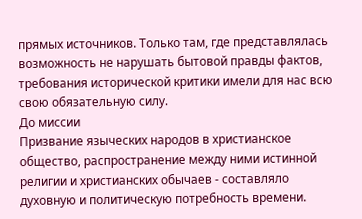прямых источников. Только там, где представлялась возможность не нарушать бытовой правды фактов, требования исторической критики имели для нас всю свою обязательную силу.
До миссии
Призвание языческих народов в христианское общество, распространение между ними истинной религии и христианских обычаев - составляло духовную и политическую потребность времени.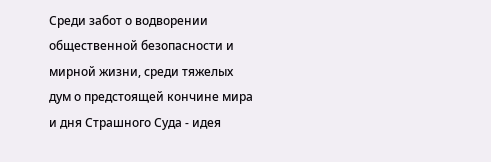Среди забот о водворении общественной безопасности и мирной жизни, среди тяжелых дум о предстоящей кончине мира и дня Страшного Суда - идея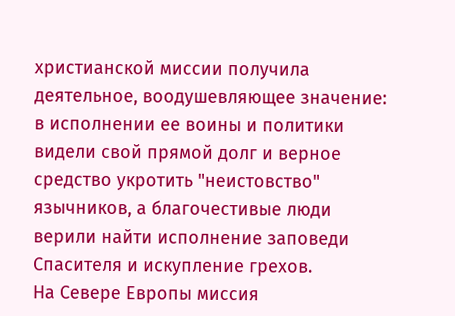христианской миссии получила деятельное, воодушевляющее значение: в исполнении ее воины и политики видели свой прямой долг и верное средство укротить "неистовство" язычников, а благочестивые люди верили найти исполнение заповеди Спасителя и искупление грехов.
На Севере Европы миссия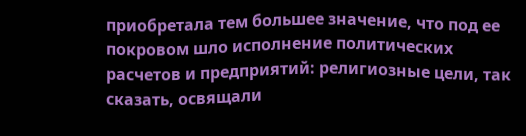приобретала тем большее значение, что под ее покровом шло исполнение политических расчетов и предприятий: религиозные цели, так сказать, освящали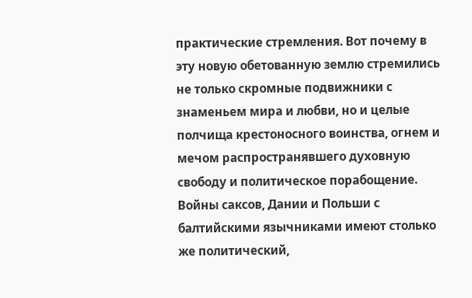практические стремления. Вот почему в эту новую обетованную землю стремились не только скромные подвижники с знаменьем мира и любви, но и целые полчища крестоносного воинства, огнем и мечом распространявшего духовную свободу и политическое порабощение. Войны саксов, Дании и Польши с балтийскими язычниками имеют столько же политический,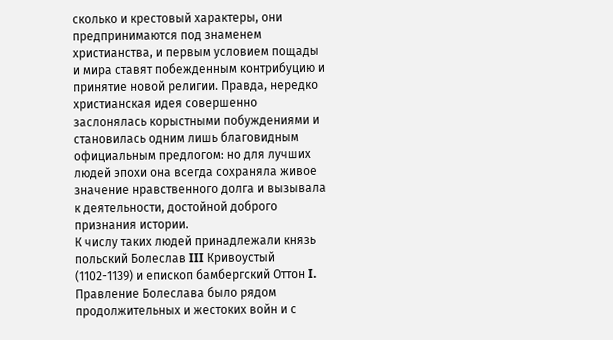сколько и крестовый характеры, они предпринимаются под знаменем христианства, и первым условием пощады и мира ставят побежденным контрибуцию и принятие новой религии. Правда, нередко христианская идея совершенно заслонялась корыстными побуждениями и становилась одним лишь благовидным официальным предлогом: но для лучших людей эпохи она всегда сохраняла живое значение нравственного долга и вызывала к деятельности, достойной доброго признания истории.
К числу таких людей принадлежали князь польский Болеслав III Кривоустый (1102-1139) и епископ бамбергский Оттон I.
Правление Болеслава было рядом продолжительных и жестоких войн и с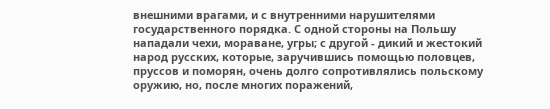внешними врагами, и с внутренними нарушителями государственного порядка. С одной стороны на Польшу нападали чехи, мораване, угры; с другой - дикий и жестокий народ русских, которые, заручившись помощью половцев, пруссов и поморян, очень долго сопротивлялись польскому оружию, но, после многих поражений,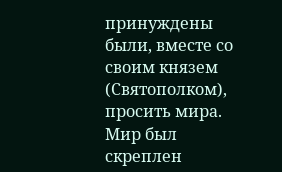принуждены были, вместе со своим князем (Святополком), просить мира. Мир был скреплен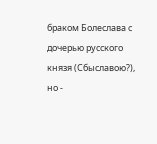браком Болеслава с дочерью русского князя (Сбыславою?), но -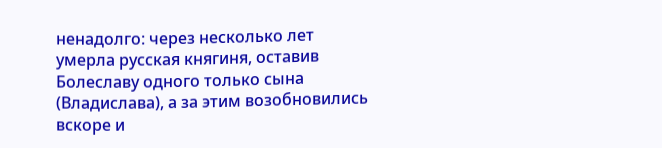ненадолго: через несколько лет умерла русская княгиня, оставив Болеславу одного только сына (Владислава), а за этим возобновились вскоре и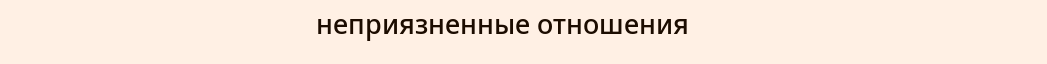неприязненные отношения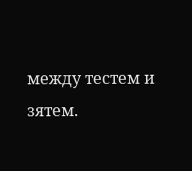между тестем и зятем.